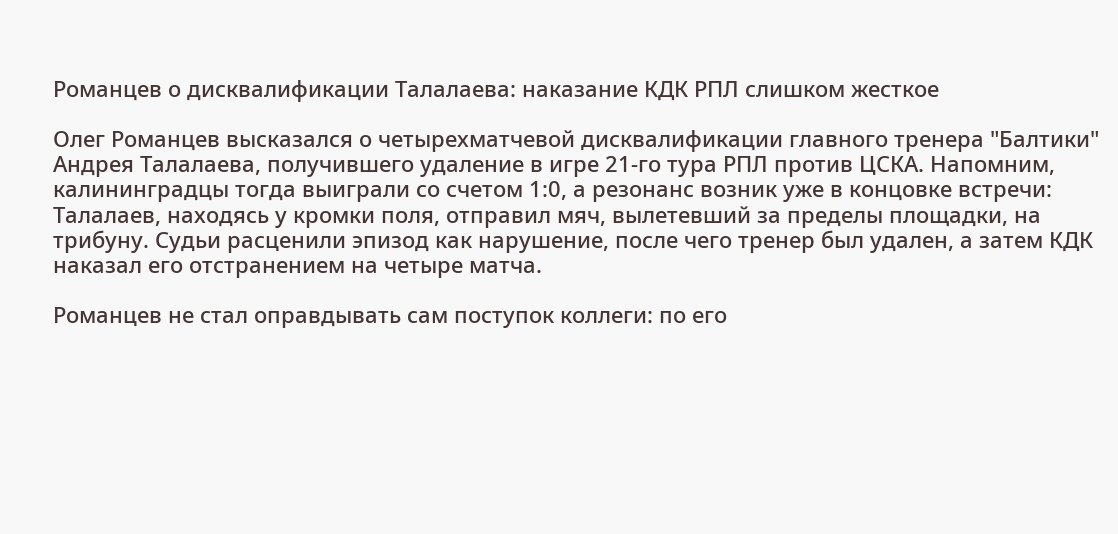Романцев о дисквалификации Талалаева: наказание КДК РПЛ слишком жесткое

Олег Романцев высказался о четырехматчевой дисквалификации главного тренера "Балтики" Андрея Талалаева, получившего удаление в игре 21-го тура РПЛ против ЦСКА. Напомним, калининградцы тогда выиграли со счетом 1:0, а резонанс возник уже в концовке встречи: Талалаев, находясь у кромки поля, отправил мяч, вылетевший за пределы площадки, на трибуну. Судьи расценили эпизод как нарушение, после чего тренер был удален, а затем КДК наказал его отстранением на четыре матча.

Романцев не стал оправдывать сам поступок коллеги: по его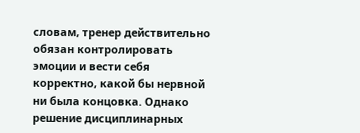словам, тренер действительно обязан контролировать эмоции и вести себя корректно, какой бы нервной ни была концовка. Однако решение дисциплинарных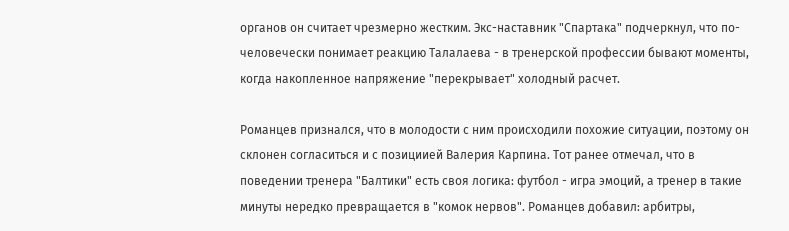органов он считает чрезмерно жестким. Экс-наставник "Спартака" подчеркнул, что по-человечески понимает реакцию Талалаева - в тренерской профессии бывают моменты, когда накопленное напряжение "перекрывает" холодный расчет.

Романцев признался, что в молодости с ним происходили похожие ситуации, поэтому он склонен согласиться и с позициией Валерия Карпина. Тот ранее отмечал, что в поведении тренера "Балтики" есть своя логика: футбол - игра эмоций, а тренер в такие минуты нередко превращается в "комок нервов". Романцев добавил: арбитры,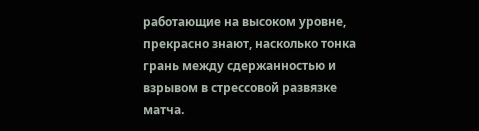работающие на высоком уровне, прекрасно знают, насколько тонка грань между сдержанностью и взрывом в стрессовой развязке матча.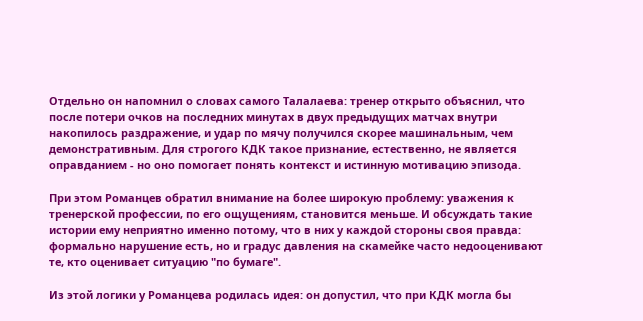Отдельно он напомнил о словах самого Талалаева: тренер открыто объяснил, что после потери очков на последних минутах в двух предыдущих матчах внутри накопилось раздражение, и удар по мячу получился скорее машинальным, чем демонстративным. Для строгого КДК такое признание, естественно, не является оправданием - но оно помогает понять контекст и истинную мотивацию эпизода.

При этом Романцев обратил внимание на более широкую проблему: уважения к тренерской профессии, по его ощущениям, становится меньше. И обсуждать такие истории ему неприятно именно потому, что в них у каждой стороны своя правда: формально нарушение есть, но и градус давления на скамейке часто недооценивают те, кто оценивает ситуацию "по бумаге".

Из этой логики у Романцева родилась идея: он допустил, что при КДК могла бы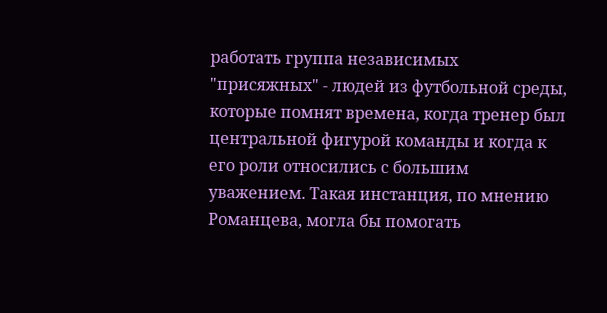работать группа независимых "присяжных" - людей из футбольной среды, которые помнят времена, когда тренер был центральной фигурой команды и когда к его роли относились с большим уважением. Такая инстанция, по мнению Романцева, могла бы помогать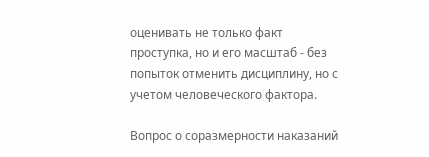оценивать не только факт проступка, но и его масштаб - без попыток отменить дисциплину, но с учетом человеческого фактора.

Вопрос о соразмерности наказаний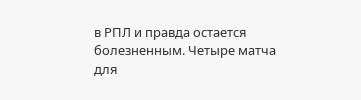в РПЛ и правда остается болезненным. Четыре матча для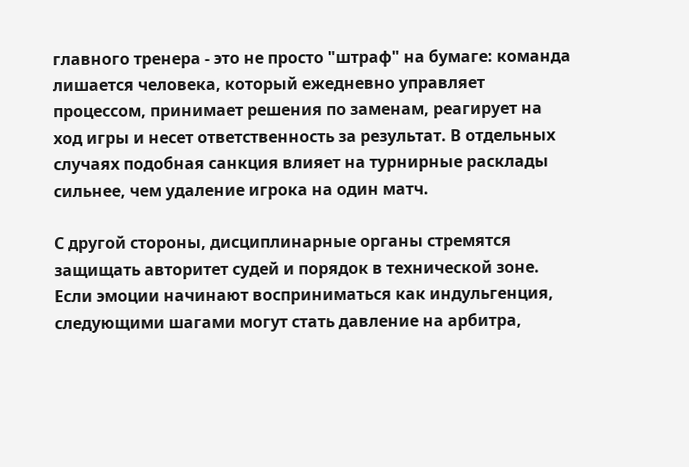главного тренера - это не просто "штраф" на бумаге: команда лишается человека, который ежедневно управляет процессом, принимает решения по заменам, реагирует на ход игры и несет ответственность за результат. В отдельных случаях подобная санкция влияет на турнирные расклады сильнее, чем удаление игрока на один матч.

С другой стороны, дисциплинарные органы стремятся защищать авторитет судей и порядок в технической зоне. Если эмоции начинают восприниматься как индульгенция, следующими шагами могут стать давление на арбитра,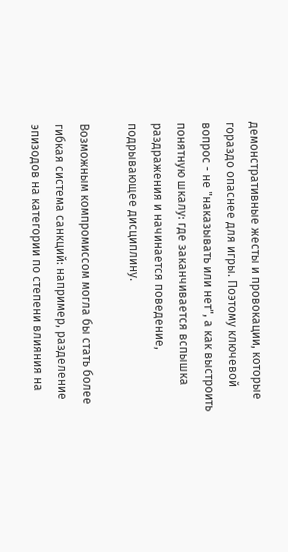демонстративные жесты и провокации, которые гораздо опаснее для игры. Поэтому ключевой вопрос - не "наказывать или нет", а как выстроить понятную шкалу: где заканчивается вспышка раздражения и начинается поведение, подрывающее дисциплину.

Возможным компромиссом могла бы стать более гибкая система санкций: например, разделение эпизодов на категории по степени влияния на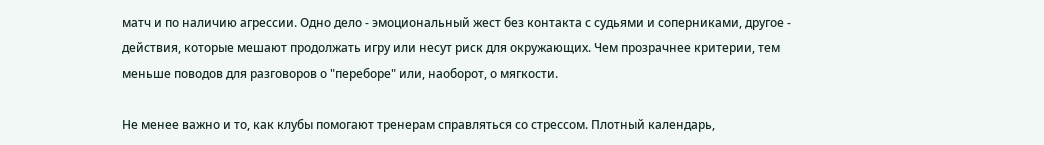матч и по наличию агрессии. Одно дело - эмоциональный жест без контакта с судьями и соперниками, другое - действия, которые мешают продолжать игру или несут риск для окружающих. Чем прозрачнее критерии, тем меньше поводов для разговоров о "переборе" или, наоборот, о мягкости.

Не менее важно и то, как клубы помогают тренерам справляться со стрессом. Плотный календарь,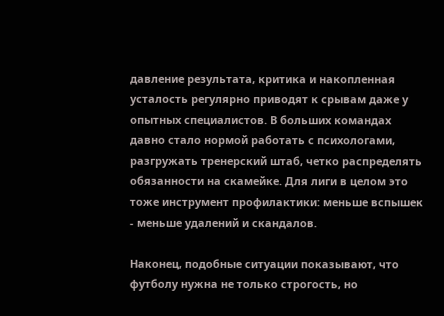давление результата, критика и накопленная усталость регулярно приводят к срывам даже у опытных специалистов. В больших командах давно стало нормой работать с психологами, разгружать тренерский штаб, четко распределять обязанности на скамейке. Для лиги в целом это тоже инструмент профилактики: меньше вспышек - меньше удалений и скандалов.

Наконец, подобные ситуации показывают, что футболу нужна не только строгость, но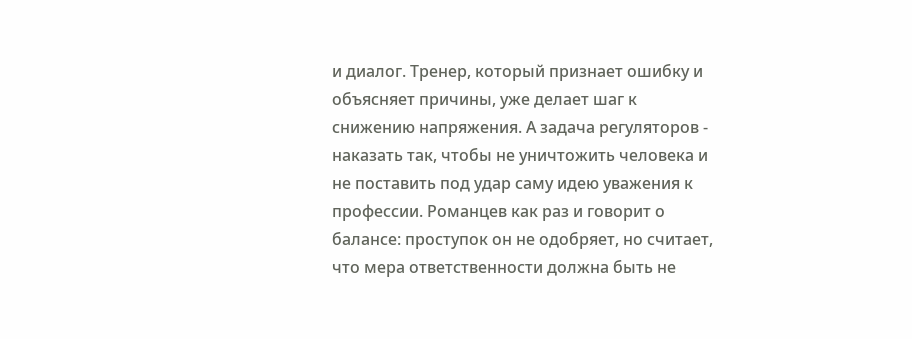и диалог. Тренер, который признает ошибку и объясняет причины, уже делает шаг к снижению напряжения. А задача регуляторов - наказать так, чтобы не уничтожить человека и не поставить под удар саму идею уважения к профессии. Романцев как раз и говорит о балансе: проступок он не одобряет, но считает, что мера ответственности должна быть не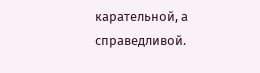карательной, а справедливой.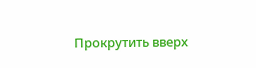Прокрутить вверх